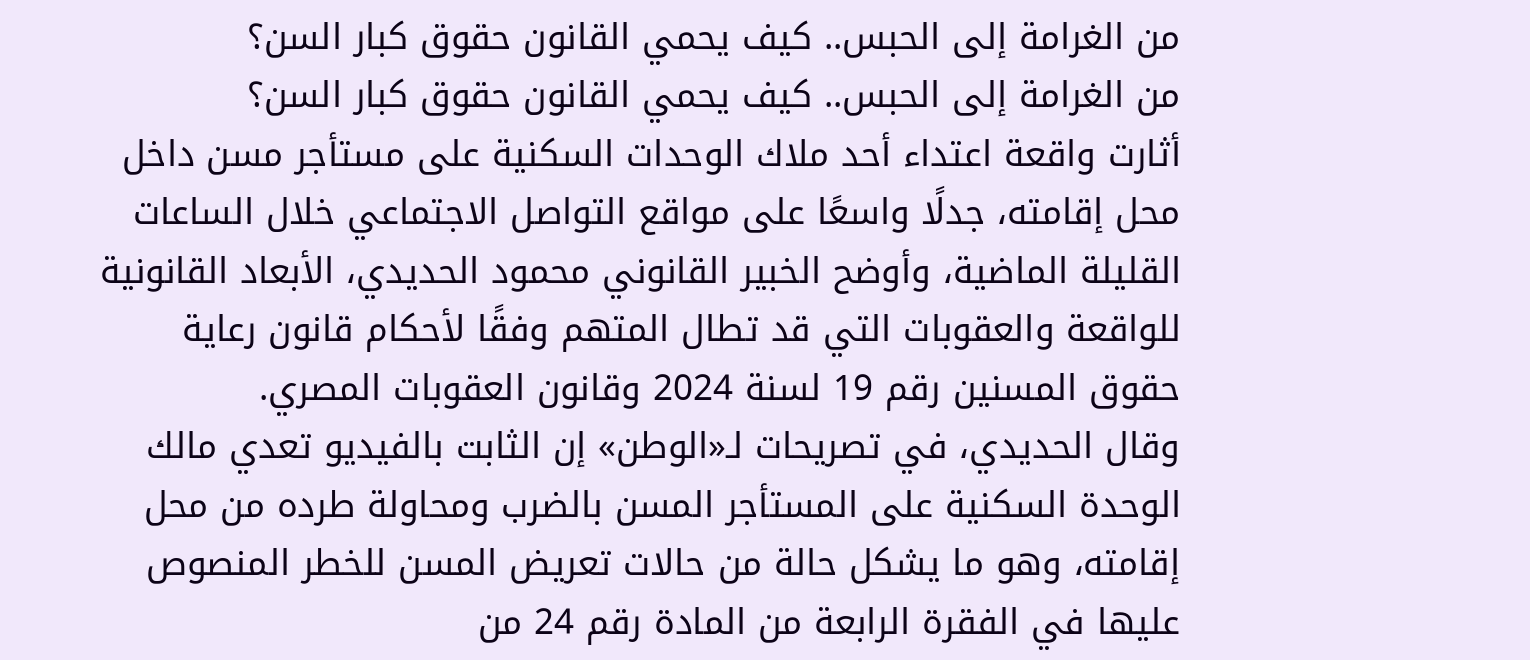من الغرامة إلى الحبس.. كيف يحمي القانون حقوق كبار السن؟
من الغرامة إلى الحبس.. كيف يحمي القانون حقوق كبار السن؟
أثارت واقعة اعتداء أحد ملاك الوحدات السكنية على مستأجر مسن داخل محل إقامته، جدلًا واسعًا على مواقع التواصل الاجتماعي خلال الساعات القليلة الماضية، وأوضح الخبير القانوني محمود الحديدي، الأبعاد القانونية للواقعة والعقوبات التي قد تطال المتهم وفقًا لأحكام قانون رعاية حقوق المسنين رقم 19 لسنة 2024 وقانون العقوبات المصري.
وقال الحديدي، في تصريحات لـ«الوطن» إن الثابت بالفيديو تعدي مالك الوحدة السكنية على المستأجر المسن بالضرب ومحاولة طرده من محل إقامته، وهو ما يشكل حالة من حالات تعريض المسن للخطر المنصوص عليها في الفقرة الرابعة من المادة رقم 24 من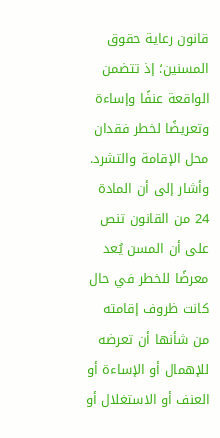قانون رعاية حقوق المسنين؛ إذ تتضمن الواقعة عنفًا وإساءة وتعريضًا لخطر فقدان محل الإقامة والتشرد.
وأشار إلى أن المادة 24 من القانون تنص على أن المسن يُعد معرضًا للخطر في حال كانت ظروف إقامته من شأنها أن تعرضه للإهمال أو الإساءة أو العنف أو الاستغلال أو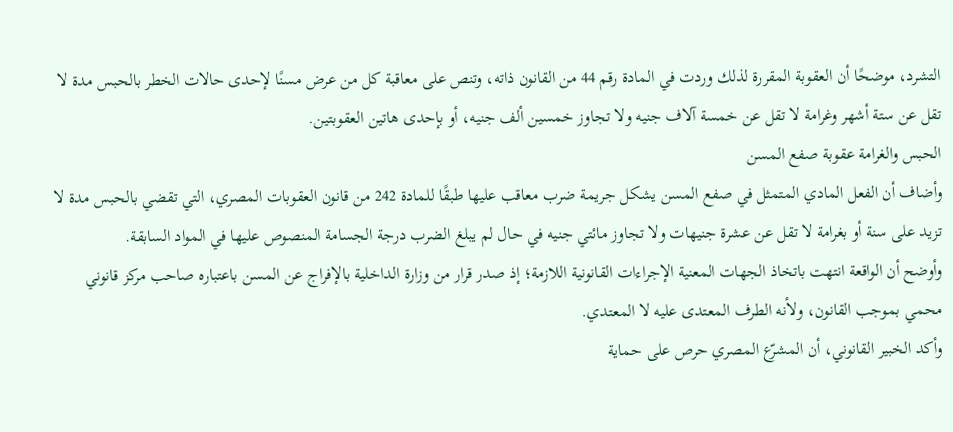التشرد، موضحًا أن العقوبة المقررة لذلك وردت في المادة رقم 44 من القانون ذاته، وتنص على معاقبة كل من عرض مسنًا لإحدى حالات الخطر بالحبس مدة لا تقل عن ستة أشهر وغرامة لا تقل عن خمسة آلاف جنيه ولا تجاوز خمسين ألف جنيه، أو بإحدى هاتين العقوبتين.
الحبس والغرامة عقوبة صفع المسن
وأضاف أن الفعل المادي المتمثل في صفع المسن يشكل جريمة ضرب معاقب عليها طبقًا للمادة 242 من قانون العقوبات المصري، التي تقضي بالحبس مدة لا تزيد على سنة أو بغرامة لا تقل عن عشرة جنيهات ولا تجاوز مائتي جنيه في حال لم يبلغ الضرب درجة الجسامة المنصوص عليها في المواد السابقة.
وأوضح أن الواقعة انتهت باتخاذ الجهات المعنية الإجراءات القانونية اللازمة؛ إذ صدر قرار من وزارة الداخلية بالإفراج عن المسن باعتباره صاحب مركز قانوني محمي بموجب القانون، ولأنه الطرف المعتدى عليه لا المعتدي.
وأكد الخبير القانوني، أن المشرّع المصري حرص على حماية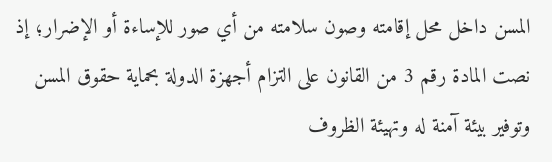المسن داخل محل إقامته وصون سلامته من أي صور للإساءة أو الإضرار؛ إذ نصت المادة رقم 3 من القانون على التزام أجهزة الدولة بحماية حقوق المسن وتوفير بيئة آمنة له وتهيئة الظروف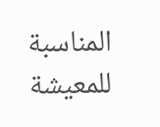المناسبة للمعيشة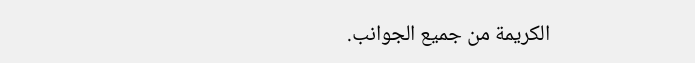الكريمة من جميع الجوانب.